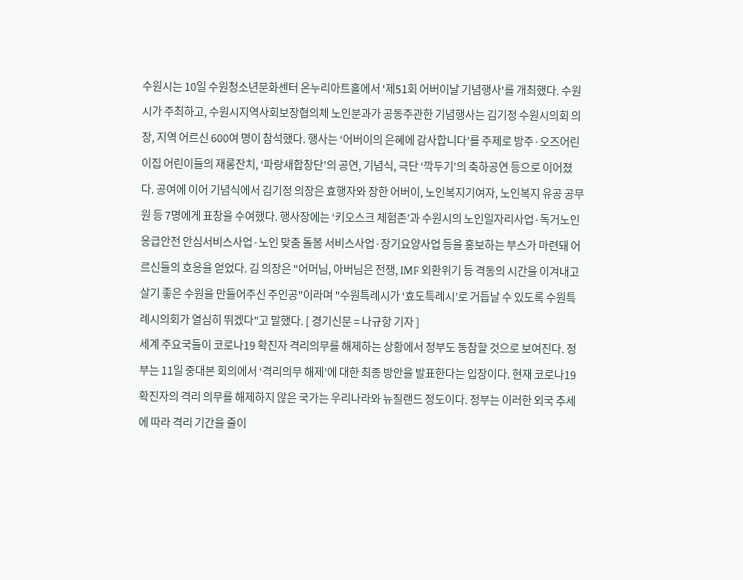수원시는 10일 수원청소년문화센터 온누리아트홀에서 '제51회 어버이날 기념행사'를 개최했다. 수원시가 주최하고, 수원시지역사회보장협의체 노인분과가 공동주관한 기념행사는 김기정 수원시의회 의장, 지역 어르신 600여 명이 참석했다. 행사는 ‘어버이의 은혜에 감사합니다’를 주제로 방주·오즈어린이집 어린이들의 재롱잔치, ‘파랑새합창단’의 공연, 기념식, 극단 ‘깍두기’의 축하공연 등으로 이어졌다. 공여에 이어 기념식에서 김기정 의장은 효행자와 장한 어버이, 노인복지기여자, 노인복지 유공 공무원 등 7명에게 표창을 수여했다. 행사장에는 ‘키오스크 체험존’과 수원시의 노인일자리사업·독거노인 응급안전 안심서비스사업·노인 맞춤 돌봄 서비스사업·장기요양사업 등을 홍보하는 부스가 마련돼 어르신들의 호응을 얻었다. 김 의장은 "어머님, 아버님은 전쟁, IMF 외환위기 등 격동의 시간을 이겨내고 살기 좋은 수원을 만들어주신 주인공"이라며 "수원특례시가 ‘효도특례시’로 거듭날 수 있도록 수원특례시의회가 열심히 뛰겠다"고 말했다. [ 경기신문 = 나규항 기자 ]
세계 주요국들이 코로나19 확진자 격리의무를 해제하는 상황에서 정부도 동참할 것으로 보여진다. 정부는 11일 중대본 회의에서 ‘격리의무 해제’에 대한 최종 방안을 발표한다는 입장이다. 현재 코로나19 확진자의 격리 의무를 해제하지 않은 국가는 우리나라와 뉴질랜드 정도이다. 정부는 이러한 외국 추세에 따라 격리 기간을 줄이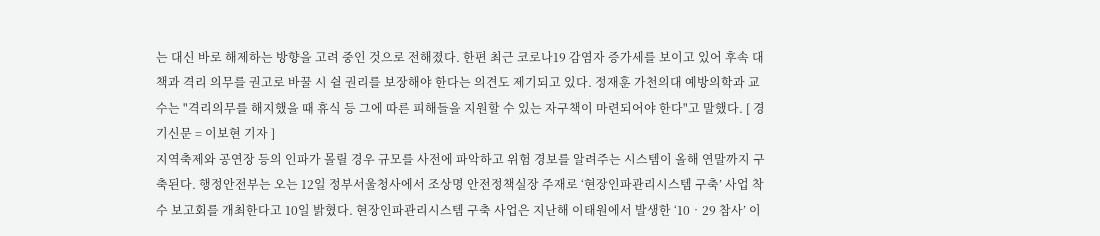는 대신 바로 해제하는 방향을 고려 중인 것으로 전해졌다. 한편 최근 코로나19 감염자 증가세를 보이고 있어 후속 대책과 격리 의무를 권고로 바꿀 시 쉴 권리를 보장해야 한다는 의견도 제기되고 있다. 정재훈 가천의대 예방의학과 교수는 "격리의무를 해지했을 때 휴식 등 그에 따른 피해들을 지원할 수 있는 자구책이 마련되어야 한다"고 말했다. [ 경기신문 = 이보현 기자 ]
지역축제와 공연장 등의 인파가 몰릴 경우 규모를 사전에 파악하고 위험 경보를 알려주는 시스템이 올해 연말까지 구축된다. 행정안전부는 오는 12일 정부서울청사에서 조상명 안전정책실장 주재로 ‘현장인파관리시스템 구축’ 사업 착수 보고회를 개최한다고 10일 밝혔다. 현장인파관리시스템 구축 사업은 지난해 이태원에서 발생한 ‘10‧29 참사’ 이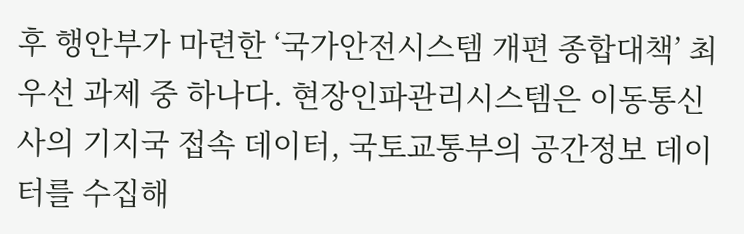후 행안부가 마련한 ‘국가안전시스템 개편 종합대책’ 최우선 과제 중 하나다. 현장인파관리시스템은 이동통신사의 기지국 접속 데이터, 국토교통부의 공간정보 데이터를 수집해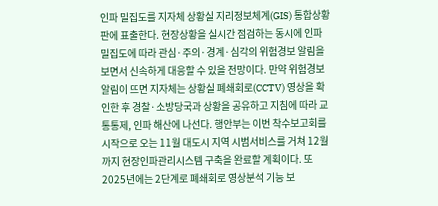인파 밀집도를 지자체 상황실 지리정보체계(GIS) 통합상황판에 표출한다. 현장상황을 실시간 점검하는 동시에 인파 밀집도에 따라 관심·주의·경계·심각의 위험경보 알림을 보면서 신속하게 대응할 수 있을 전망이다. 만약 위험경보 알림이 뜨면 지자체는 상황실 폐쇄회로(CCTV) 영상을 확인한 후 경찰·소방당국과 상황을 공유하고 지침에 따라 교통통제, 인파 해산에 나선다. 행안부는 이번 착수보고회를 시작으로 오는 11월 대도시 지역 시범서비스를 거쳐 12월까지 현장인파관리시스템 구축을 완료할 계획이다. 또 2025년에는 2단계로 폐쇄회로 영상분석 기능 보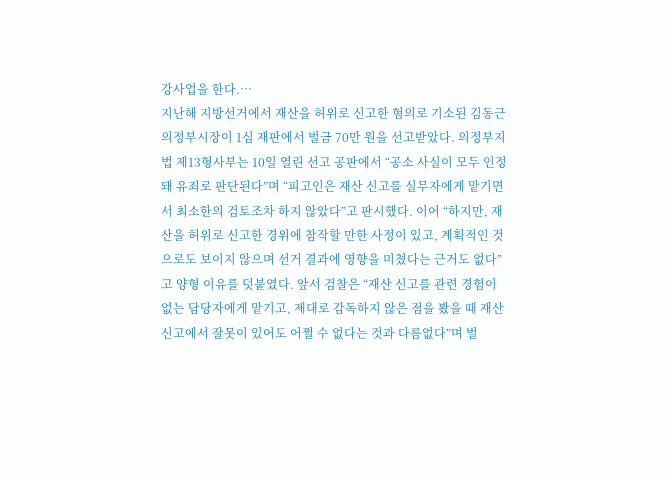강사업을 한다.…
지난해 지방선거에서 재산을 허위로 신고한 혐의로 기소된 김동근 의정부시장이 1심 재판에서 벌금 70만 원을 선고받았다. 의정부지법 제13형사부는 10일 열린 선고 공판에서 “공소 사실이 모두 인정돼 유죄로 판단된다”며 “피고인은 재산 신고를 실무자에게 맡기면서 최소한의 검토조차 하지 않았다”고 판시했다. 이어 “하지만, 재산을 허위로 신고한 경위에 참작할 만한 사정이 있고, 계획적인 것으로도 보이지 않으며 선거 결과에 영향을 미쳤다는 근거도 없다”고 양형 이유를 덧붙였다. 앞서 검찰은 “재산 신고를 관련 경험이 없는 담당자에게 맡기고, 제대로 감독하지 않은 점을 봤을 때 재산 신고에서 잘못이 있어도 어쩔 수 없다는 것과 다름없다”며 벌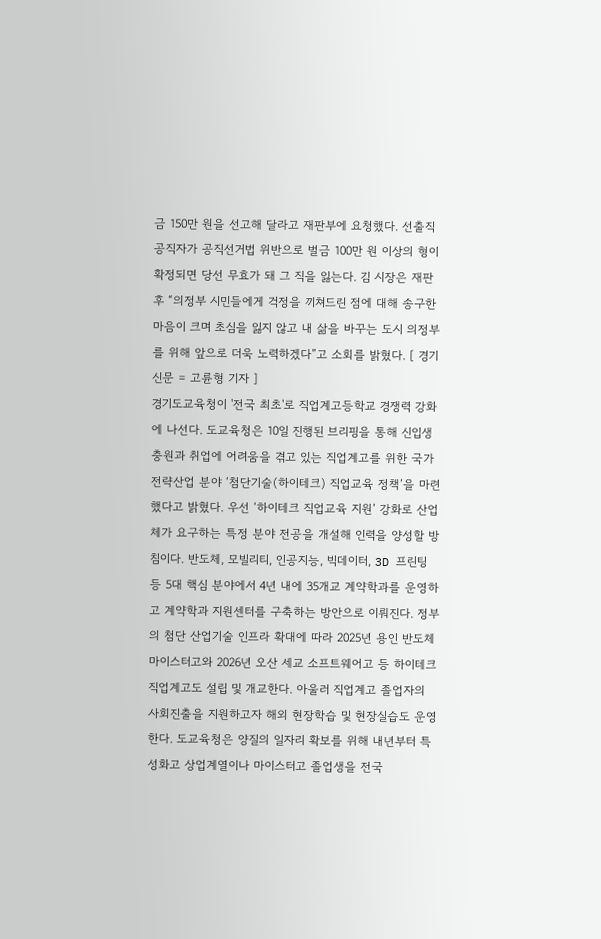금 150만 원을 선고해 달라고 재판부에 요청했다. 선출직 공직자가 공직선거법 위반으로 벌금 100만 원 이상의 형이 확정되면 당선 무효가 돼 그 직을 잃는다. 김 시장은 재판 후 “의정부 시민들에게 걱정을 끼쳐드린 점에 대해 송구한 마음이 크며 초심을 잃지 않고 내 삶을 바꾸는 도시 의정부를 위해 앞으로 더욱 노력하겠다”고 소회를 밝혔다. [ 경기신문 = 고륜형 기자 ]
경기도교육청이 '전국 최초'로 직업계고등학교 경쟁력 강화에 나선다. 도교육청은 10일 진행된 브리핑을 통해 신입생 충원과 취업에 어려움을 겪고 있는 직업계고를 위한 국가 전략산업 분야 ‘첨단기술(하이테크) 직업교육 정책’을 마련했다고 밝혔다. 우선 ‘하이테크 직업교육 지원’ 강화로 산업체가 요구하는 특정 분야 전공을 개설해 인력을 양성할 방침이다. 반도체, 모빌리티, 인공지능, 빅데이터, 3D 프린팅 등 5대 핵심 분야에서 4년 내에 35개교 계약학과를 운영하고 계약학과 지원센터를 구축하는 방안으로 이뤄진다. 정부의 첨단 산업기술 인프라 확대에 따라 2025년 용인 반도체 마이스터고와 2026년 오산 세교 소프트웨어고 등 하이테크 직업계고도 설립 및 개교한다. 아울러 직업계고 졸업자의 사회진출을 지원하고자 해외 현장학습 및 현장실습도 운영한다. 도교육청은 양질의 일자리 확보를 위해 내년부터 특성화고 상업계열이나 마이스터고 졸업생을 전국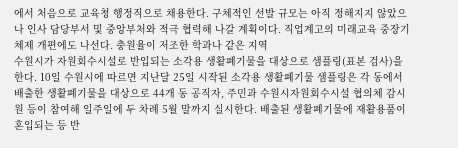에서 처음으로 교육청 행정직으로 채용한다. 구체적인 선발 규모는 아직 정해지지 않았으나 인사 담당부서 및 중앙부처와 적극 협력해 나갈 계획이다. 직업계고의 미래교육 중장기 체제 개편에도 나선다. 충원율이 저조한 학과나 같은 지역
수원시가 자원회수시설로 반입되는 소각용 생활폐기물을 대상으로 샘플링(표본 검사)을 한다. 10일 수원시에 따르면 지난달 25일 시작된 소각용 생활폐기물 샘플링은 각 동에서 배출한 생활폐기물을 대상으로 44개 동 공직자, 주민과 수원시자원회수시설 협의체 감시원 등이 참여해 일주일에 두 차례 5월 말까지 실시한다. 배출된 생활폐기물에 재활용품이 혼입되는 등 반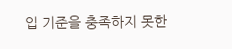입 기준을 충족하지 못한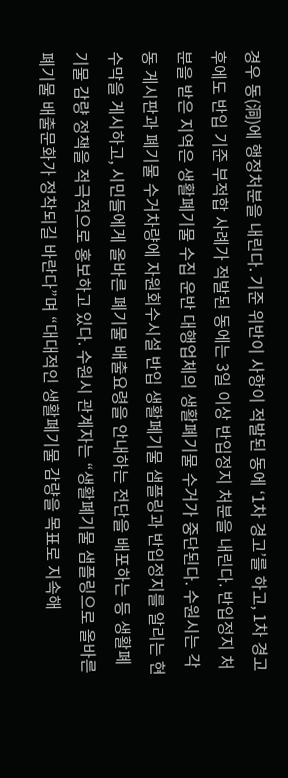경우 동(洞)에 행정처분을 내린다. 기준 위반이 사항이 적발된 동에 ‘1차 경고’를 하고, 1차 경고 후에도 반입 기준 부적합 사례가 적발된 동에는 3일 이상 반입정지 처분을 내린다. 반입정지 처분을 받은 지역은 생활폐기물 수집 운반 대행업체의 생활폐기물 수거가 중단된다. 수원시는 각 동 게시판과 폐기물 수거차량에 자원회수시설 반입 생활폐기물 샘플링과 반입정지를 알리는 현수막을 게시하고, 시민들에게 올바른 폐기물 배출요령을 안내하는 전단을 배포하는 등 생활폐기물 감량 정책을 적극적으로 홍보하고 있다. 수원시 관계자는 “생활폐기물 샘플링으로 올바른 폐기물 배출문화가 정착되길 바란다”며 “대대적인 생활폐기물 감량을 목표로 지속해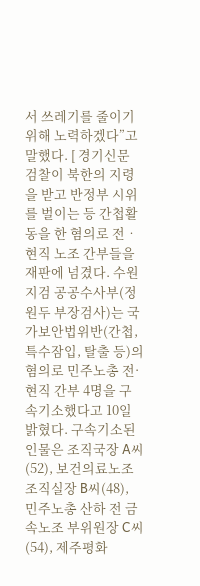서 쓰레기를 줄이기 위해 노력하겠다”고 말했다. [ 경기신문
검찰이 북한의 지령을 받고 반정부 시위를 벌이는 등 간첩활동을 한 혐의로 전‧현직 노조 간부들을 재판에 넘겼다. 수원지검 공공수사부(정원두 부장검사)는 국가보안법위반(간첩, 특수잠입, 탈출 등)의 혐의로 민주노총 전·현직 간부 4명을 구속기소했다고 10일 밝혔다. 구속기소된 인물은 조직국장 A씨(52), 보건의료노조 조직실장 B씨(48), 민주노총 산하 전 금속노조 부위원장 C씨(54), 제주평화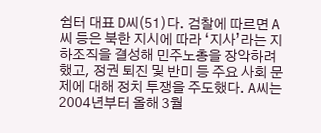쉼터 대표 D씨(51)다. 검찰에 따르면 A씨 등은 북한 지시에 따라 ‘지사’라는 지하조직을 결성해 민주노총을 장악하려 했고, 정권 퇴진 및 반미 등 주요 사회 문제에 대해 정치 투쟁을 주도했다. A씨는 2004년부터 올해 3월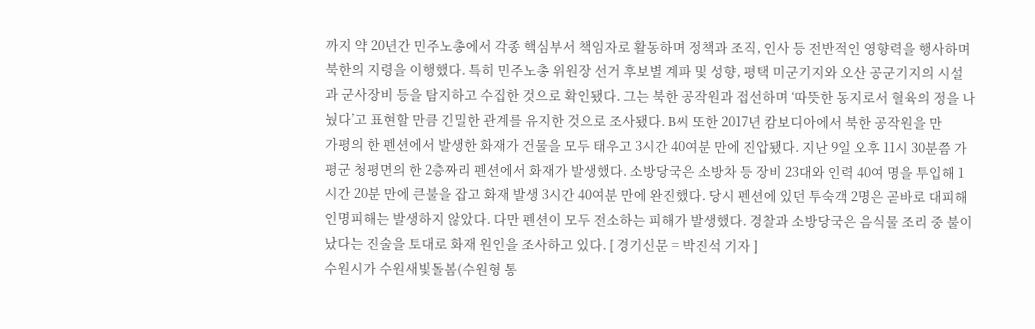까지 약 20년간 민주노총에서 각종 핵심부서 책임자로 활동하며 정책과 조직, 인사 등 전반적인 영향력을 행사하며 북한의 지령을 이행했다. 특히 민주노총 위원장 선거 후보별 계파 및 성향, 평택 미군기지와 오산 공군기지의 시설과 군사장비 등을 탐지하고 수집한 것으로 확인됐다. 그는 북한 공작원과 접선하며 ‘따뜻한 동지로서 혈육의 정을 나눴다’고 표현할 만큼 긴밀한 관계를 유지한 것으로 조사됐다. B씨 또한 2017년 캄보디아에서 북한 공작원을 만
가평의 한 펜션에서 발생한 화재가 건물을 모두 태우고 3시간 40여분 만에 진압됐다. 지난 9일 오후 11시 30분쯤 가평군 청평면의 한 2층짜리 펜션에서 화재가 발생했다. 소방당국은 소방차 등 장비 23대와 인력 40여 명을 투입해 1시간 20분 만에 큰불을 잡고 화재 발생 3시간 40여분 만에 완진했다. 당시 펜션에 있던 투숙객 2명은 곧바로 대피해 인명피해는 발생하지 않았다. 다만 펜션이 모두 전소하는 피해가 발생했다. 경찰과 소방당국은 음식물 조리 중 불이 났다는 진술을 토대로 화재 원인을 조사하고 있다. [ 경기신문 = 박진석 기자 ]
수원시가 수원새빛돌봄(수원형 통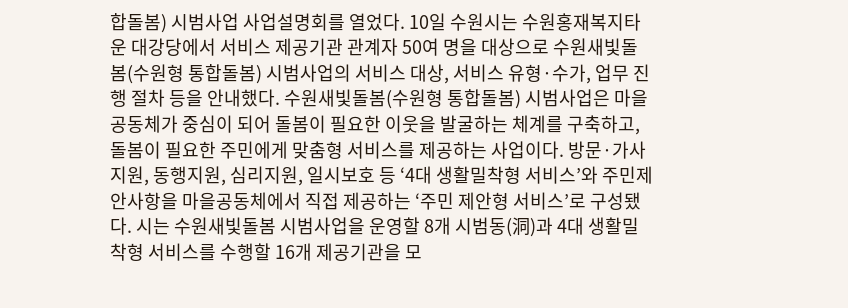합돌봄) 시범사업 사업설명회를 열었다. 10일 수원시는 수원홍재복지타운 대강당에서 서비스 제공기관 관계자 50여 명을 대상으로 수원새빛돌봄(수원형 통합돌봄) 시범사업의 서비스 대상, 서비스 유형·수가, 업무 진행 절차 등을 안내했다. 수원새빛돌봄(수원형 통합돌봄) 시범사업은 마을공동체가 중심이 되어 돌봄이 필요한 이웃을 발굴하는 체계를 구축하고, 돌봄이 필요한 주민에게 맞춤형 서비스를 제공하는 사업이다. 방문·가사지원, 동행지원, 심리지원, 일시보호 등 ‘4대 생활밀착형 서비스’와 주민제안사항을 마을공동체에서 직접 제공하는 ‘주민 제안형 서비스’로 구성됐다. 시는 수원새빛돌봄 시범사업을 운영할 8개 시범동(洞)과 4대 생활밀착형 서비스를 수행할 16개 제공기관을 모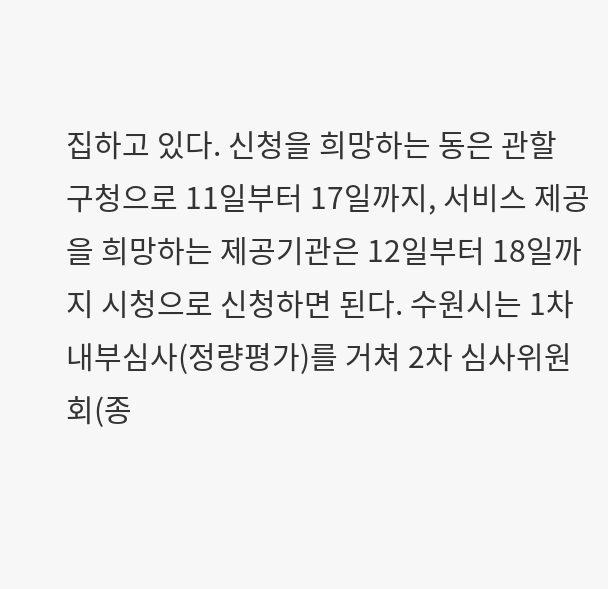집하고 있다. 신청을 희망하는 동은 관할 구청으로 11일부터 17일까지, 서비스 제공을 희망하는 제공기관은 12일부터 18일까지 시청으로 신청하면 된다. 수원시는 1차 내부심사(정량평가)를 거쳐 2차 심사위원회(종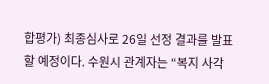합평가) 최종심사로 26일 선정 결과를 발표할 예정이다. 수원시 관계자는 “복지 사각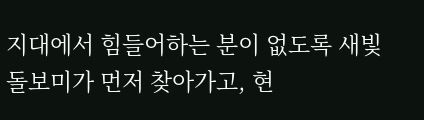지대에서 힘들어하는 분이 없도록 새빛돌보미가 먼저 찾아가고, 현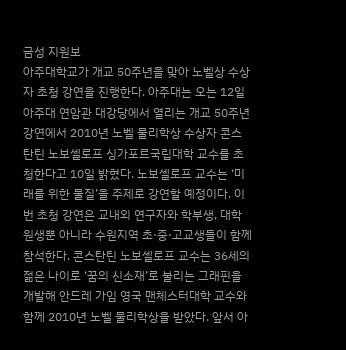금성 지원보
아주대학교가 개교 50주년을 맞아 노벨상 수상자 초청 강연을 진행한다. 아주대는 오는 12일 아주대 연암관 대강당에서 열리는 개교 50주년 강연에서 2010년 노벨 물리학상 수상자 콘스탄틴 노보셀로프 싱가포르국립대학 교수를 초청한다고 10일 밝혔다. 노보셀로프 교수는 ‘미래를 위한 물질’을 주제로 강연할 예정이다. 이번 초청 강연은 교내외 연구자와 학부생, 대학원생뿐 아니라 수원지역 초·중·고교생들이 함께 참석한다. 콘스탄틴 노보셀로프 교수는 36세의 젊은 나이로 ‘꿈의 신소재’로 불리는 그래핀을 개발해 안드레 가임 영국 맨체스터대학 교수와 함께 2010년 노벨 물리학상을 받았다. 앞서 아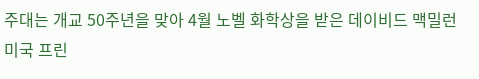주대는 개교 50주년을 맞아 4월 노벨 화학상을 받은 데이비드 맥밀런 미국 프린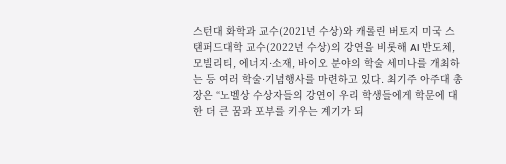스턴대 화학과 교수(2021년 수상)와 캐롤린 버토지 미국 스탠퍼드대학 교수(2022년 수상)의 강연을 비롯해 AI 반도체, 모빌리티, 에너지·소재, 바이오 분야의 학술 세미나를 개최하는 등 여러 학술·기념행사를 마련하고 있다. 최기주 아주대 총장은 “노벨상 수상자들의 강연이 우리 학생들에게 학문에 대한 더 큰 꿈과 포부를 키우는 계기가 되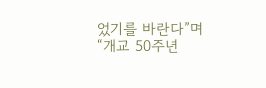었기를 바란다”며 “개교 50주년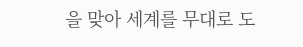을 맞아 세계를 무대로 도